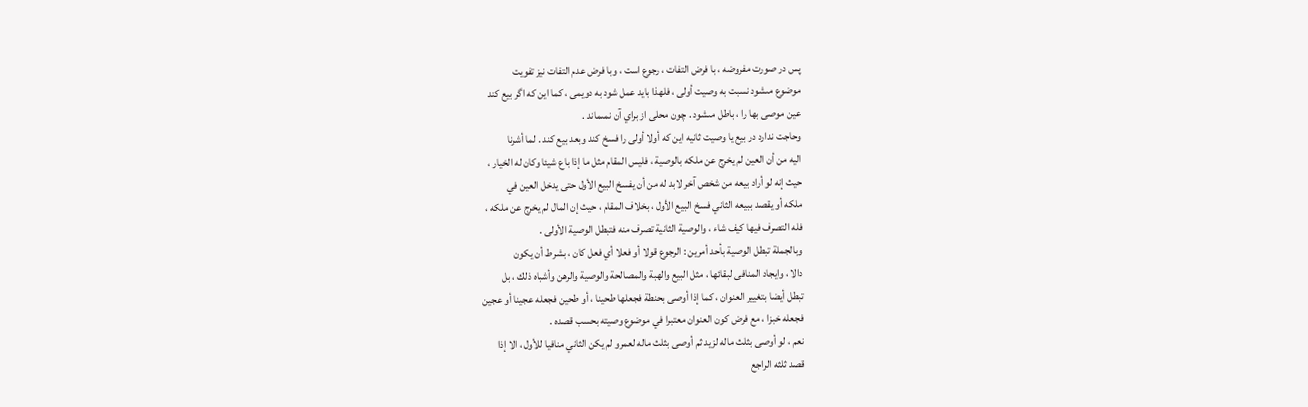پس در صورت مفروضه ، با فرض التفات ، رجوع است ، وبا فرض عدم التفات نيز تفويت
موضوع مىشود نسبت به وصيت أولى ، فلهذا بايد عمل شود به دويمى ، كما اين كه اگر بيع كند
عين موصى بها را ، باطل مىشود . چون محلى از براي آن نمىماند .
وحاجت ندارد در بيع يا وصيت ثانيه اين كه أولا أولى را فسخ كند وبعد بيع كند . لما أشرنا
اليه من أن العين لم يخرج عن ملكه بالوصية ، فليس المقام مثل ما إذا باع شيئا وكان له الخيار ،
حيث إنه لو أراد بيعه من شخص آخر لابد له من أن يفسخ البيع الأول حتى يدخل العين في
ملكه أو يقصد ببيعه الثاني فسخ البيع الأول ، بخلاف المقام ، حيث إن المال لم يخرج عن ملكه ،
فله التصرف فيها كيف شاء ، والوصية الثانية تصرف منه فتبطل الوصية الأولى .
وبالجملة تبطل الوصية بأحد أمرين : الرجوع قولا أو فعلا أي فعل كان ، بشرط أن يكون
دالا ، وايجاد المنافى لبقائها ، مثل البيع والهبة والمصالحة والوصية والرهن وأشباه ذلك ، بل
تبطل أيضا بتغيير العنوان ، كما إذا أوصى بحنطة فجعلها طحينا ، أو طحين فجعله عجينا أو عجين
فجعله خبزا ، مع فرض كون العنوان معتبرا في موضوع وصيته بحسب قصده .
نعم ، لو أوصى بثلث ماله لزيد ثم أوصى بثلث ماله لعمرو لم يكن الثاني منافيا للأول ، الا إذا
قصد ثلثه الراجع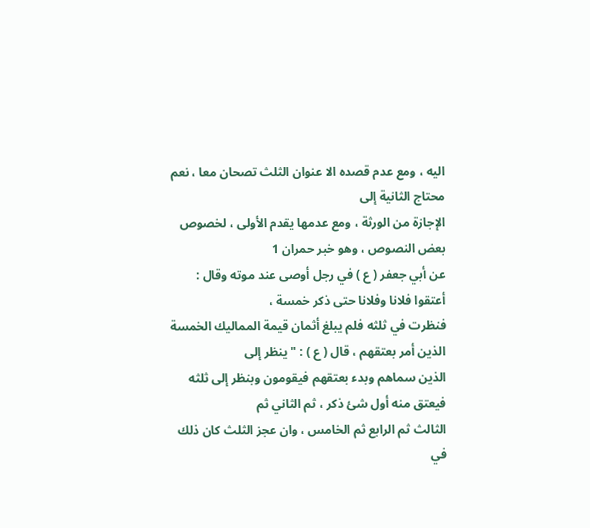اليه ، ومع عدم قصده الا عنوان الثلث تصحان معا ، نعم محتاج الثانية إلى
الإجازة من الورثة ، ومع عدمها يقدم الأولى ، لخصوص بعض النصوص ، وهو خبر حمران 1
عن أبي جعفر ( ع ) في رجل أوصى عند موته وقال : أعتقوا فلانا وفلانا حتى ذكر خمسة ،
فنظرت في ثلثه فلم يبلغ أثمان قيمة المماليك الخمسة الذين أمر بعتقهم ، قال ( ع ) : " ينظر إلى
الذين سماهم وبدء بعتقهم فيقومون وبنظر إلى ثلثه فيعتق منه أول شئ ذكر ، ثم الثاني ثم
الثالث ثم الرابع ثم الخامس ، وان عجز الثلث كان ذلك في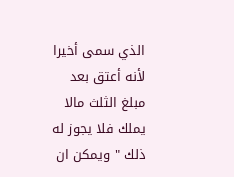الذي سمى أخيرا لأنه أعتق بعد
مبلغ الثلث مالا يملك فلا يجوز له ذلك " ويمكن ان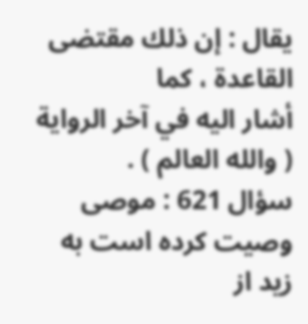يقال : إن ذلك مقتضى القاعدة ، كما
أشار اليه في آخر الرواية ( والله العالم ) .
سؤال 621 : موصى وصيت كرده است به زيد از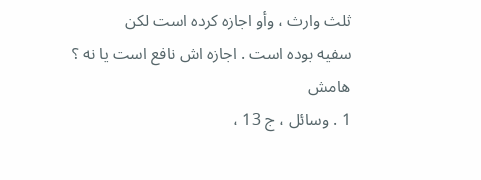ثلث وارث ، وأو اجازه كرده است لكن
سفيه بوده است . اجازه اش نافع است يا نه ؟
هامش
1 . وسائل ، ج 13 ،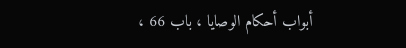أبواب أحكام الوصايا ، باب 66 ،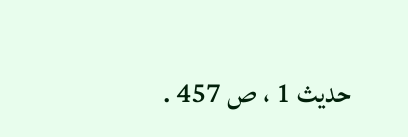حديث 1 ، ص 457 .